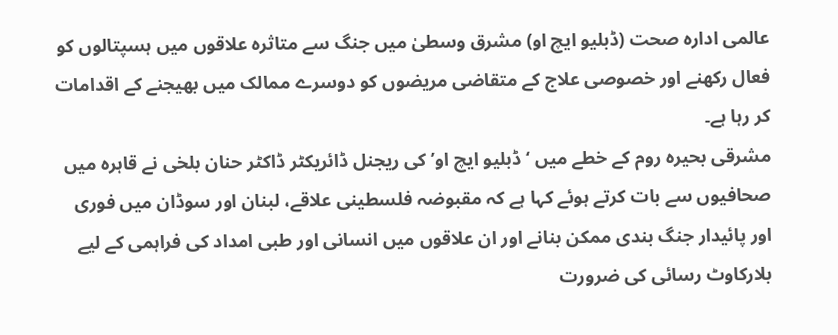عالمی ادارہ صحت (ڈبلیو ایچ او) مشرق وسطیٰ میں جنگ سے متاثرہ علاقوں میں ہسپتالوں کو فعال رکھنے اور خصوصی علاج کے متقاضی مریضوں کو دوسرے ممالک میں بھیجنے کے اقدامات کر رہا ہے۔
مشرقی بحیرہ روم کے خطے میں ‘ڈبلیو ایچ او’ کی ریجنل ڈائریکٹر ڈاکٹر حنان بلخی نے قاہرہ میں صحافیوں سے بات کرتے ہوئے کہا ہے کہ مقبوضہ فلسطینی علاقے، لبنان اور سوڈان میں فوری اور پائیدار جنگ بندی ممکن بنانے اور ان علاقوں میں انسانی اور طبی امداد کی فراہمی کے لیے بلارکاوٹ رسائی کی ضرورت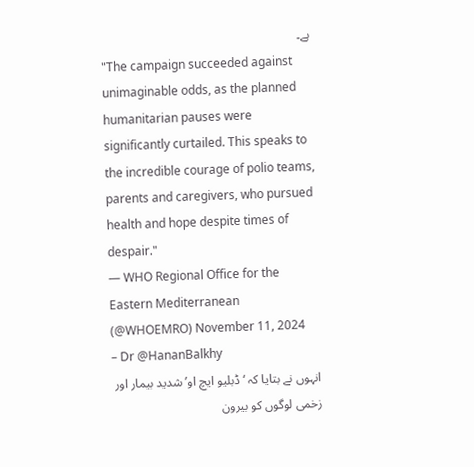ہے۔
"The campaign succeeded against unimaginable odds, as the planned humanitarian pauses were significantly curtailed. This speaks to the incredible courage of polio teams, parents and caregivers, who pursued health and hope despite times of despair."
— WHO Regional Office for the Eastern Mediterranean (@WHOEMRO) November 11, 2024
– Dr @HananBalkhy
انہوں نے بتایا کہ ‘ڈبلیو ایچ او’ شدید بیمار اور زخمی لوگوں کو بیرون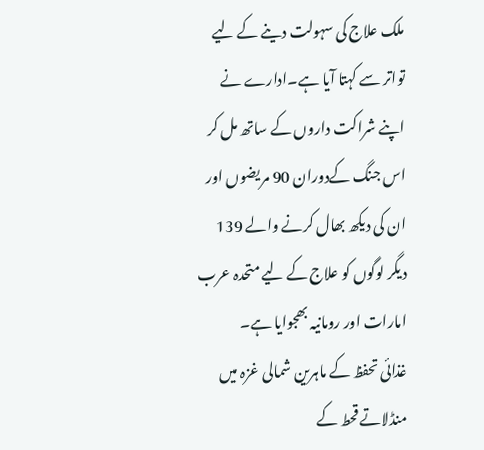ملک علاج کی سہولت دینے کے لیے تواتر سے کہتا آیا ہے۔ادارے نے اپنے شراکت داروں کے ساتھ مل کر اس جنگ کےدوران 90 مریضوں اور ان کی دیکھ بھال کرنے والے 139 دیگر لوگوں کو علاج کے لیے متحدہ عرب امارات اور رومانیہ بھجوایا ہے۔
غذائی تحفظ کے ماہرین شمالی غزہ میں منڈلاتے قحط کے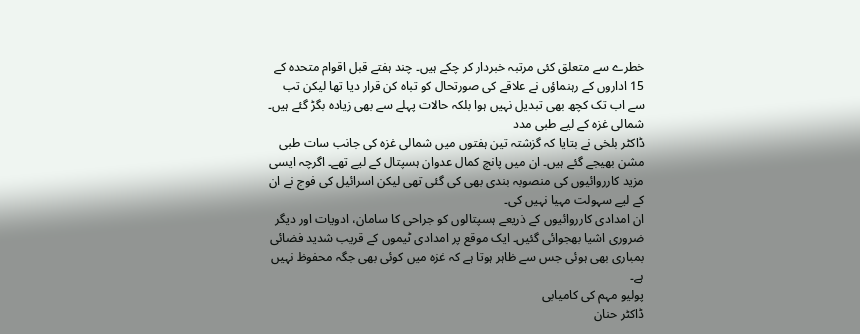خطرے سے متعلق کئی مرتبہ خبردار کر چکے ہیں۔ چند ہفتے قبل اقوام متحدہ کے 15 اداروں کے رہنماؤں نے علاقے کی صورتحال کو تباہ کن قرار دیا تھا لیکن تب سے اب تک کچھ بھی تبدیل نہیں ہوا بلکہ حالات پہلے سے بھی زیادہ بگڑ گئے ہیں۔
شمالی غزہ کے لیے طبی مدد
ڈاکٹر بلخی نے بتایا کہ گزشتہ تین ہفتوں میں شمالی غزہ کی جانب سات طبی مشن بھیجے گئے ہیں۔ ان میں پانچ کمال عدوان ہسپتال کے لیے تھے۔ اگرچہ ایسی مزید کارروائیوں کی منصوبہ بندی بھی کی گئی تھی لیکن اسرائیل کی فوج نے ان کے لیے سہولت مہیا نہیں کی۔
ان امدادی کارروائیوں کے ذریعے ہسپتالوں کو جراحی کا سامان، ادویات اور دیگر ضروری اشیا بھجوائی گئیں۔ ایک موقع پر امدادی ٹیموں کے قریب شدید فضائی بمباری بھی ہوئی جس سے ظاہر ہوتا ہے کہ غزہ میں کوئی بھی جگہ محفوظ نہیں ہے۔
پولیو مہم کی کامیابی
ڈاکٹر حنان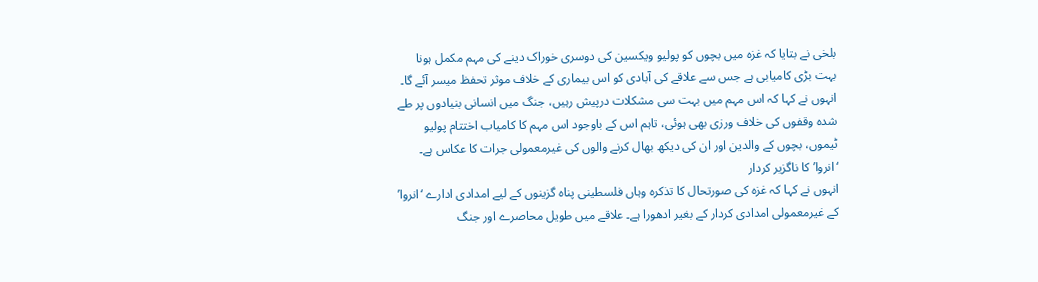بلخی نے بتایا کہ غزہ میں بچوں کو پولیو ویکسین کی دوسری خوراک دینے کی مہم مکمل ہونا بہت بڑی کامیابی ہے جس سے علاقے کی آبادی کو اس بیماری کے خلاف موثر تحفظ میسر آئے گا۔
انہوں نے کہا کہ اس مہم میں بہت سی مشکلات درپیش رہیں، جنگ میں انسانی بنیادوں پر طے شدہ وقفوں کی خلاف ورزی بھی ہوئی، تاہم اس کے باوجود اس مہم کا کامیاب اختتام پولیو ٹیموں، بچوں کے والدین اور ان کی دیکھ بھال کرنے والوں کی غیرمعمولی جرات کا عکاس ہے۔
‘انروا’ کا ناگزیر کردار
انہوں نے کہا کہ غزہ کی صورتحال کا تذکرہ وہاں فلسطینی پناہ گزینوں کے لیے امدادی ادارے ‘انروا’ کے غیرمعمولی امدادی کردار کے بغیر ادھورا ہے۔ علاقے میں طویل محاصرے اور جنگ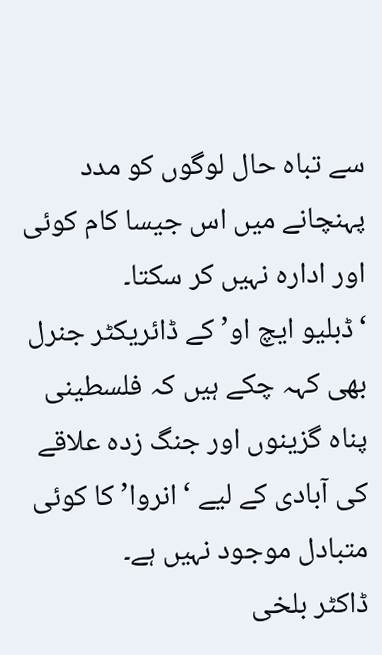سے تباہ حال لوگوں کو مدد پہنچانے میں اس جیسا کام کوئی اور ادارہ نہیں کر سکتا۔
‘ڈبلیو ایچ او’ کے ڈائریکٹر جنرل بھی کہہ چکے ہیں کہ فلسطینی پناہ گزینوں اور جنگ زدہ علاقے کی آبادی کے لیے ‘انروا’ کا کوئی متبادل موجود نہیں ہے۔
ڈاکٹر بلخی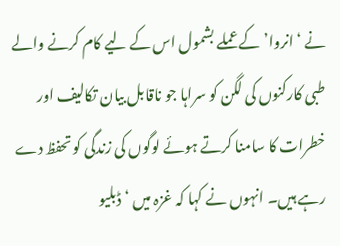نے ‘انروا’ کے عملے بشمول اس کے لیے کام کرنے والے طبی کارکنوں کی لگن کو سراہا جو ناقابل بیان تکالیف اور خطرات کا سامنا کرتے ہوئے لوگوں کی زندگی کو تحفظ دے رہے ہیں۔ انہوں نے کہا کہ غزہ میں ‘ڈبلیو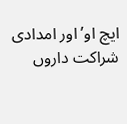ایچ او’ اور امدادی شراکت داروں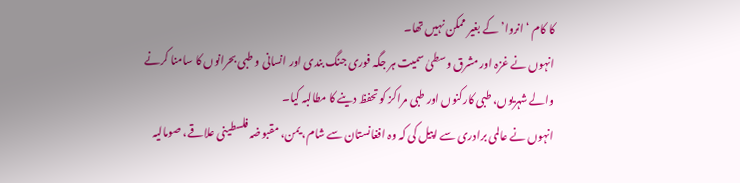کا کام ‘انروا’ کے بغیر ممکن نہیں تھا۔
انہوں نے غزہ اور مشرق وسطیٰ سمیت ہر جگہ فوری جنگ بندی اور انسانی و طبی بحرانوں کا سامنا کرنے والے شہریوں، طبی کارکنوں اور طبی مراکز کو تحفظ دینے کا مطالبہ کیا۔
انہوں نے عالمی برادری سے اپیل کی کہ وہ افغانستان سے شام، یمن، مقبوضہ فلسطینی علاقے، صومالیہ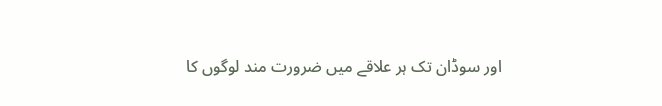اور سوڈان تک ہر علاقے میں ضرورت مند لوگوں کا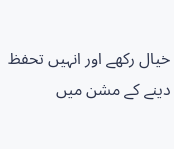خیال رکھے اور انہیں تحفظ دینے کے مشن میں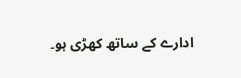ادارے کے ساتھ کھڑی ہو۔